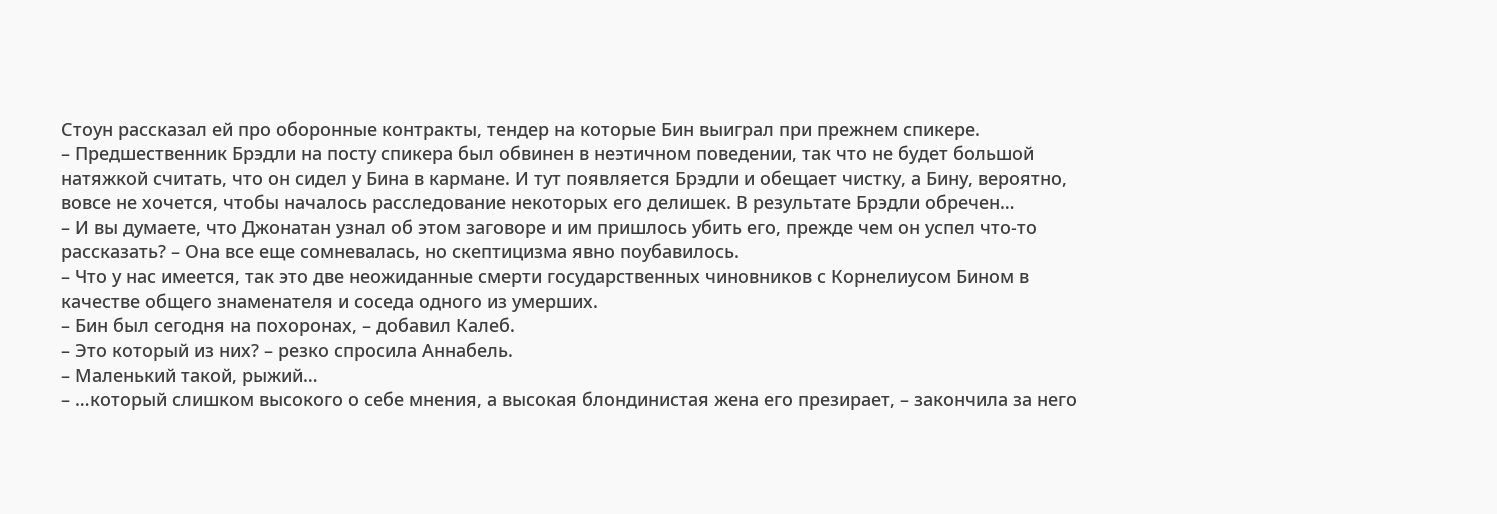Стоун рассказал ей про оборонные контракты, тендер на которые Бин выиграл при прежнем спикере.
– Предшественник Брэдли на посту спикера был обвинен в неэтичном поведении, так что не будет большой натяжкой считать, что он сидел у Бина в кармане. И тут появляется Брэдли и обещает чистку, а Бину, вероятно, вовсе не хочется, чтобы началось расследование некоторых его делишек. В результате Брэдли обречен…
– И вы думаете, что Джонатан узнал об этом заговоре и им пришлось убить его, прежде чем он успел что-то рассказать? – Она все еще сомневалась, но скептицизма явно поубавилось.
– Что у нас имеется, так это две неожиданные смерти государственных чиновников с Корнелиусом Бином в качестве общего знаменателя и соседа одного из умерших.
– Бин был сегодня на похоронах, – добавил Калеб.
– Это который из них? – резко спросила Аннабель.
– Маленький такой, рыжий…
– …который слишком высокого о себе мнения, а высокая блондинистая жена его презирает, – закончила за него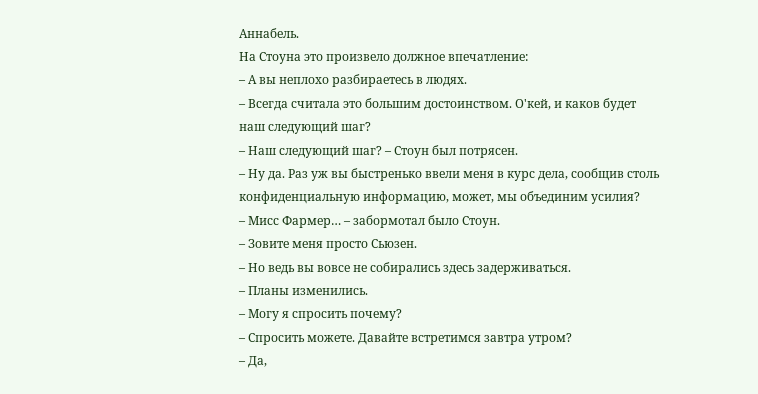Аннабель.
На Стоуна это произвело должное впечатление:
– А вы неплохо разбираетесь в людях.
– Всегда считала это большим достоинством. О'кей, и каков будет наш следующий шаг?
– Наш следующий шаг? – Стоун был потрясен.
– Ну да. Раз уж вы быстренько ввели меня в курс дела, сообщив столь конфиденциальную информацию, может, мы объединим усилия?
– Мисс Фармер… – забормотал было Стоун.
– Зовите меня просто Сьюзен.
– Но ведь вы вовсе не собирались здесь задерживаться.
– Планы изменились.
– Могу я спросить почему?
– Спросить можете. Давайте встретимся завтра утром?
– Да,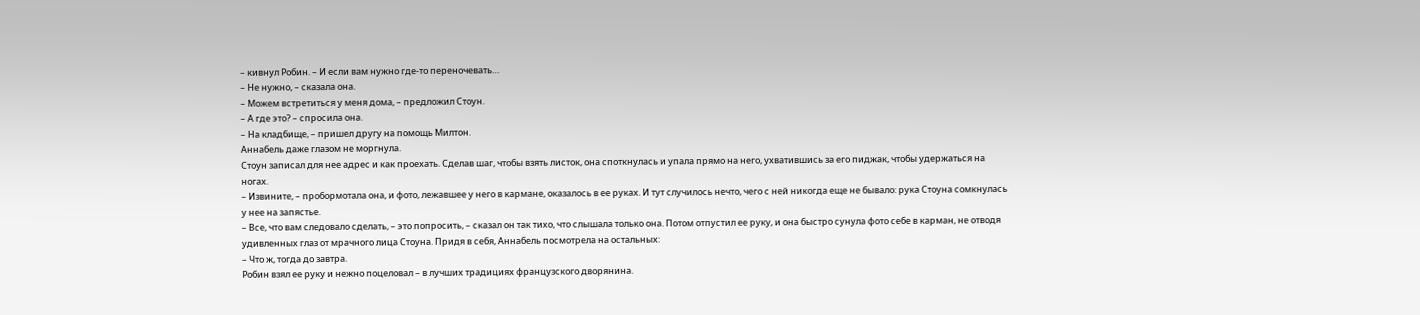– кивнул Робин. – И если вам нужно где-то переночевать…
– Не нужно, – сказала она.
– Можем встретиться у меня дома, – предложил Стоун.
– А где это? – спросила она.
– На кладбище, – пришел другу на помощь Милтон.
Аннабель даже глазом не моргнула.
Стоун записал для нее адрес и как проехать. Сделав шаг, чтобы взять листок, она споткнулась и упала прямо на него, ухватившись за его пиджак, чтобы удержаться на ногах.
– Извините, – пробормотала она, и фото, лежавшее у него в кармане, оказалось в ее руках. И тут случилось нечто, чего с ней никогда еще не бывало: рука Стоуна сомкнулась у нее на запястье.
– Все, что вам следовало сделать, – это попросить, – сказал он так тихо, что слышала только она. Потом отпустил ее руку, и она быстро сунула фото себе в карман, не отводя удивленных глаз от мрачного лица Стоуна. Придя в себя, Аннабель посмотрела на остальных:
– Что ж, тогда до завтра.
Робин взял ее руку и нежно поцеловал – в лучших традициях французского дворянина.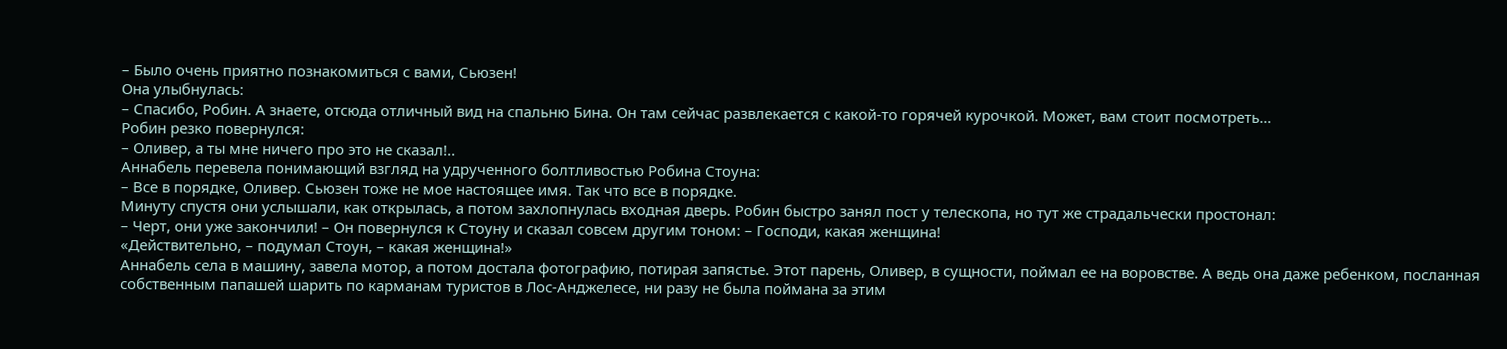– Было очень приятно познакомиться с вами, Сьюзен!
Она улыбнулась:
– Спасибо, Робин. А знаете, отсюда отличный вид на спальню Бина. Он там сейчас развлекается с какой-то горячей курочкой. Может, вам стоит посмотреть…
Робин резко повернулся:
– Оливер, а ты мне ничего про это не сказал!..
Аннабель перевела понимающий взгляд на удрученного болтливостью Робина Стоуна:
– Все в порядке, Оливер. Сьюзен тоже не мое настоящее имя. Так что все в порядке.
Минуту спустя они услышали, как открылась, а потом захлопнулась входная дверь. Робин быстро занял пост у телескопа, но тут же страдальчески простонал:
– Черт, они уже закончили! – Он повернулся к Стоуну и сказал совсем другим тоном: – Господи, какая женщина!
«Действительно, – подумал Стоун, – какая женщина!»
Аннабель села в машину, завела мотор, а потом достала фотографию, потирая запястье. Этот парень, Оливер, в сущности, поймал ее на воровстве. А ведь она даже ребенком, посланная собственным папашей шарить по карманам туристов в Лос-Анджелесе, ни разу не была поймана за этим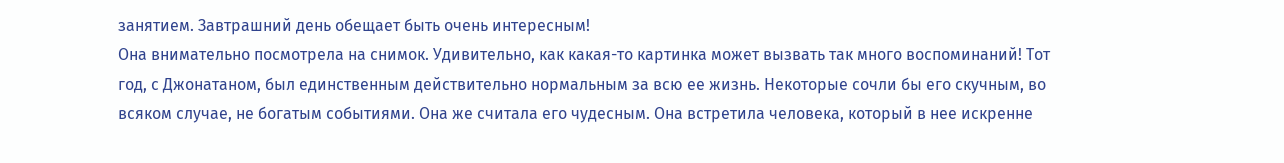занятием. Завтрашний день обещает быть очень интересным!
Она внимательно посмотрела на снимок. Удивительно, как какая-то картинка может вызвать так много воспоминаний! Тот год, с Джонатаном, был единственным действительно нормальным за всю ее жизнь. Некоторые сочли бы его скучным, во всяком случае, не богатым событиями. Она же считала его чудесным. Она встретила человека, который в нее искренне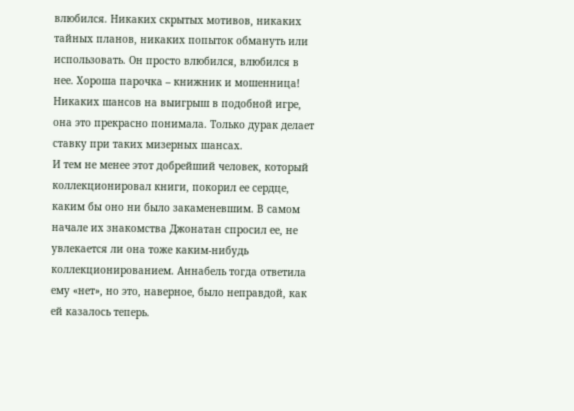влюбился. Никаких скрытых мотивов, никаких тайных планов, никаких попыток обмануть или использовать. Он просто влюбился, влюбился в нее. Хороша парочка – книжник и мошенница! Никаких шансов на выигрыш в подобной игре, она это прекрасно понимала. Только дурак делает ставку при таких мизерных шансах.
И тем не менее этот добрейший человек, который коллекционировал книги, покорил ее сердце, каким бы оно ни было закаменевшим. В самом начале их знакомства Джонатан спросил ее, не увлекается ли она тоже каким-нибудь коллекционированием. Аннабель тогда ответила ему «нет», но это, наверное, было неправдой, как ей казалось теперь.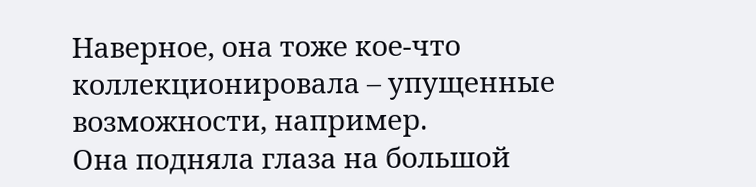Наверное, она тоже кое-что коллекционировала – упущенные возможности, например.
Она подняла глаза на большой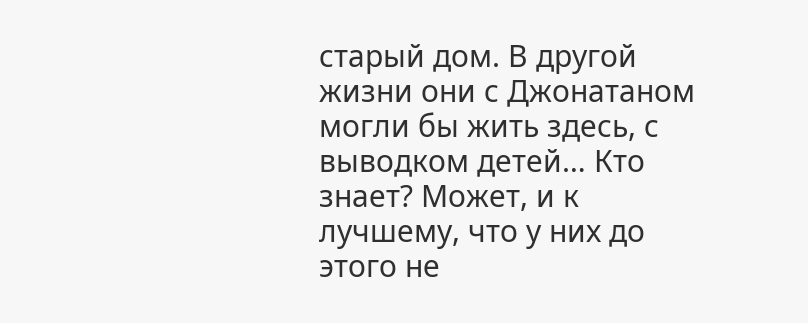старый дом. В другой жизни они с Джонатаном могли бы жить здесь, с выводком детей… Кто знает? Может, и к лучшему, что у них до этого не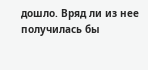дошло. Вряд ли из нее получилась бы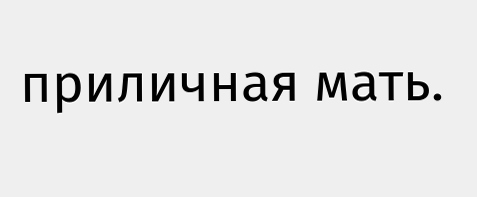приличная мать.